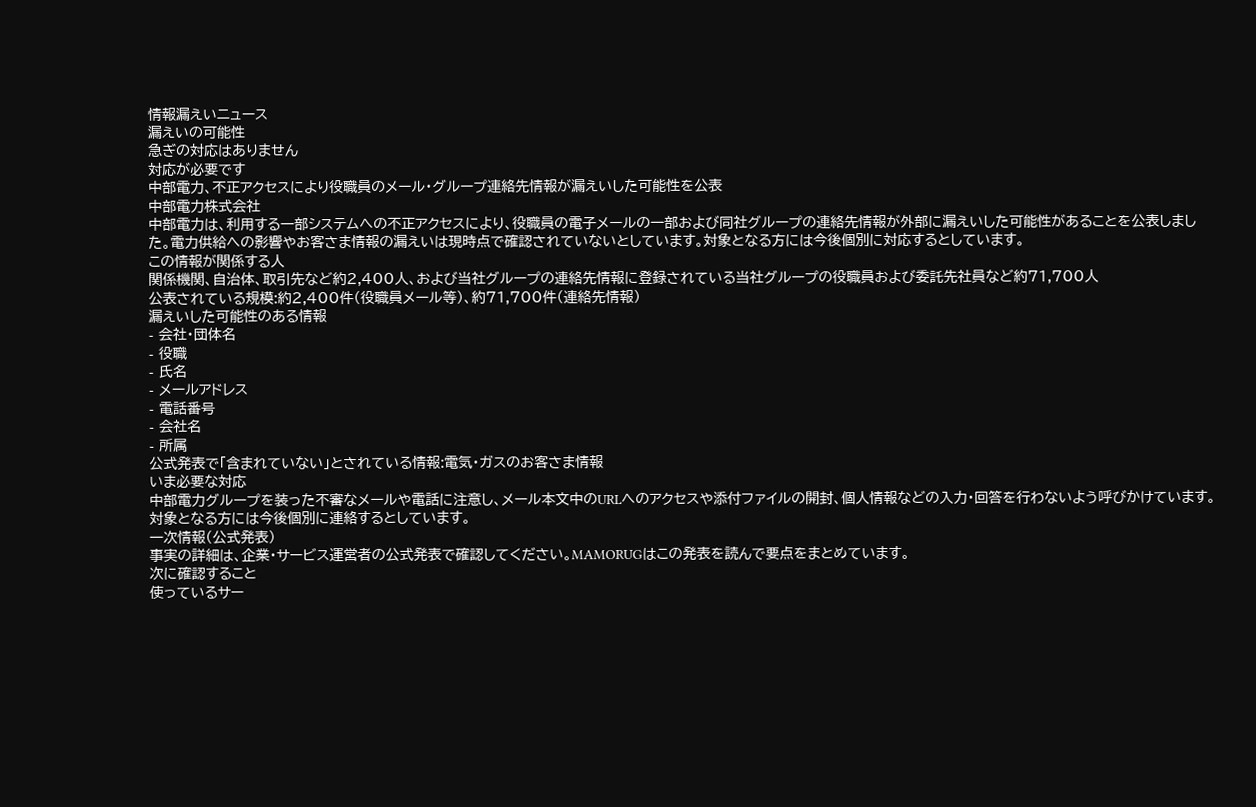情報漏えいニュース
漏えいの可能性
急ぎの対応はありません
対応が必要です
中部電力、不正アクセスにより役職員のメール・グループ連絡先情報が漏えいした可能性を公表
中部電力株式会社
中部電力は、利用する一部システムへの不正アクセスにより、役職員の電子メールの一部および同社グループの連絡先情報が外部に漏えいした可能性があることを公表しました。電力供給への影響やお客さま情報の漏えいは現時点で確認されていないとしています。対象となる方には今後個別に対応するとしています。
この情報が関係する人
関係機関、自治体、取引先など約2,400人、および当社グループの連絡先情報に登録されている当社グループの役職員および委託先社員など約71,700人
公表されている規模:約2,400件(役職員メール等)、約71,700件(連絡先情報)
漏えいした可能性のある情報
- 会社・団体名
- 役職
- 氏名
- メールアドレス
- 電話番号
- 会社名
- 所属
公式発表で「含まれていない」とされている情報:電気・ガスのお客さま情報
いま必要な対応
中部電力グループを装った不審なメールや電話に注意し、メール本文中のURLへのアクセスや添付ファイルの開封、個人情報などの入力・回答を行わないよう呼びかけています。対象となる方には今後個別に連絡するとしています。
一次情報(公式発表)
事実の詳細は、企業・サービス運営者の公式発表で確認してください。MAMORUGはこの発表を読んで要点をまとめています。
次に確認すること
使っているサー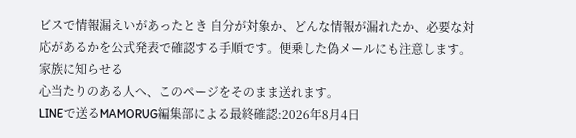ビスで情報漏えいがあったとき 自分が対象か、どんな情報が漏れたか、必要な対応があるかを公式発表で確認する手順です。便乗した偽メールにも注意します。家族に知らせる
心当たりのある人へ、このページをそのまま送れます。
LINEで送るMAMORUG編集部による最終確認:2026年8月4日